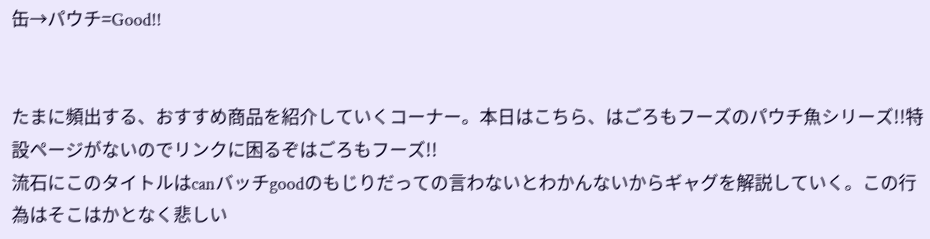缶→パウチ=Good!!


たまに頻出する、おすすめ商品を紹介していくコーナー。本日はこちら、はごろもフーズのパウチ魚シリーズ!!特設ページがないのでリンクに困るぞはごろもフーズ!!
流石にこのタイトルはcanバッチgoodのもじりだっての言わないとわかんないからギャグを解説していく。この行為はそこはかとなく悲しい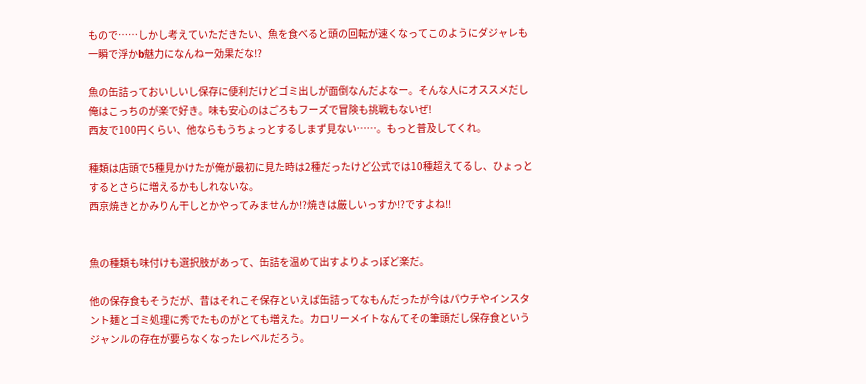もので……しかし考えていただきたい、魚を食べると頭の回転が速くなってこのようにダジャレも一瞬で浮かb魅力になんねー効果だな!?

魚の缶詰っておいしいし保存に便利だけどゴミ出しが面倒なんだよなー。そんな人にオススメだし俺はこっちのが楽で好き。味も安心のはごろもフーズで冒険も挑戦もないぜ!
西友で100円くらい、他ならもうちょっとするしまず見ない……。もっと普及してくれ。

種類は店頭で5種見かけたが俺が最初に見た時は2種だったけど公式では10種超えてるし、ひょっとするとさらに増えるかもしれないな。
西京焼きとかみりん干しとかやってみませんか!?焼きは厳しいっすか!?ですよね!!


魚の種類も味付けも選択肢があって、缶詰を温めて出すよりよっぽど楽だ。

他の保存食もそうだが、昔はそれこそ保存といえば缶詰ってなもんだったが今はパウチやインスタント麺とゴミ処理に秀でたものがとても増えた。カロリーメイトなんてその筆頭だし保存食というジャンルの存在が要らなくなったレベルだろう。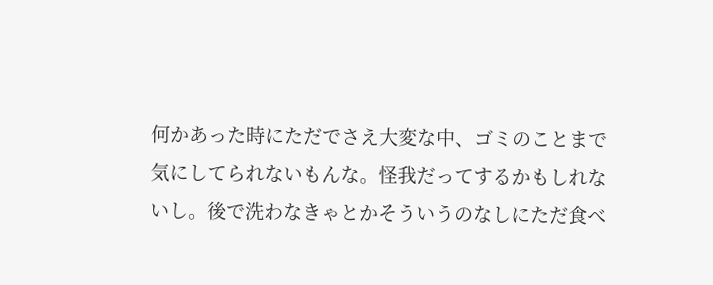何かあった時にただでさえ大変な中、ゴミのことまで気にしてられないもんな。怪我だってするかもしれないし。後で洗わなきゃとかそういうのなしにただ食べ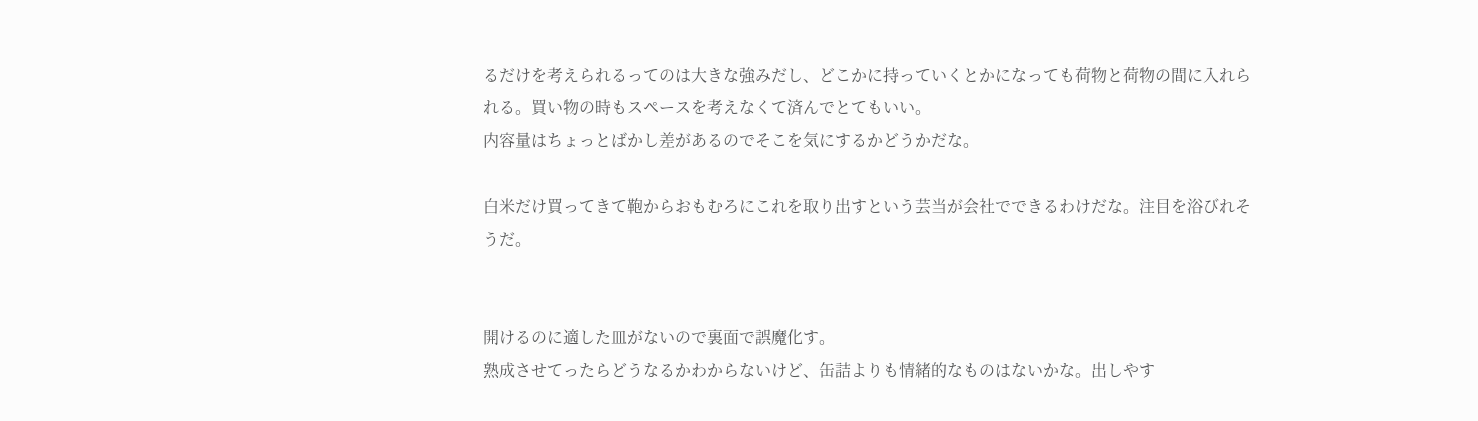るだけを考えられるってのは大きな強みだし、どこかに持っていくとかになっても荷物と荷物の間に入れられる。買い物の時もスペースを考えなくて済んでとてもいい。
内容量はちょっとばかし差があるのでそこを気にするかどうかだな。

白米だけ買ってきて鞄からおもむろにこれを取り出すという芸当が会社でできるわけだな。注目を浴びれそうだ。


開けるのに適した皿がないので裏面で誤魔化す。
熟成させてったらどうなるかわからないけど、缶詰よりも情緒的なものはないかな。出しやす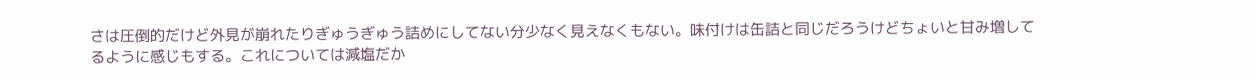さは圧倒的だけど外見が崩れたりぎゅうぎゅう詰めにしてない分少なく見えなくもない。味付けは缶詰と同じだろうけどちょいと甘み増してるように感じもする。これについては減塩だか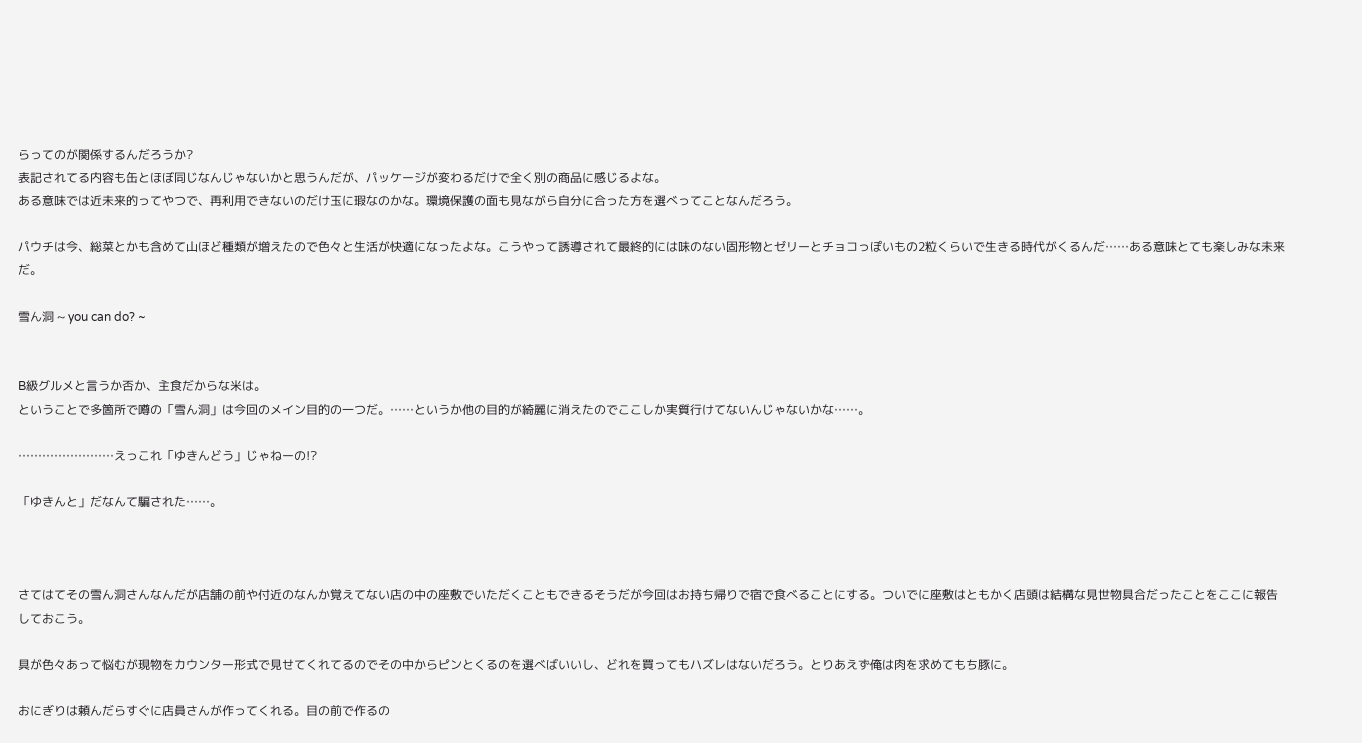らってのが関係するんだろうか?
表記されてる内容も缶とほぼ同じなんじゃないかと思うんだが、パッケージが変わるだけで全く別の商品に感じるよな。
ある意味では近未来的ってやつで、再利用できないのだけ玉に瑕なのかな。環境保護の面も見ながら自分に合った方を選べってことなんだろう。

パウチは今、総菜とかも含めて山ほど種類が増えたので色々と生活が快適になったよな。こうやって誘導されて最終的には味のない固形物とゼリーとチョコっぽいもの2粒くらいで生きる時代がくるんだ……ある意味とても楽しみな未来だ。

雪ん洞 ~ you can do? ~


B級グルメと言うか否か、主食だからな米は。
ということで多箇所で噂の「雪ん洞」は今回のメイン目的の一つだ。……というか他の目的が綺麗に消えたのでここしか実質行けてないんじゃないかな……。

……………………えっこれ「ゆきんどう」じゃねーの!?

「ゆきんと」だなんて騙された……。



さてはてその雪ん洞さんなんだが店舗の前や付近のなんか覚えてない店の中の座敷でいただくこともできるそうだが今回はお持ち帰りで宿で食べることにする。ついでに座敷はともかく店頭は結構な見世物具合だったことをここに報告しておこう。

具が色々あって悩むが現物をカウンター形式で見せてくれてるのでその中からピンとくるのを選べばいいし、どれを買ってもハズレはないだろう。とりあえず俺は肉を求めてもち豚に。

おにぎりは頼んだらすぐに店員さんが作ってくれる。目の前で作るの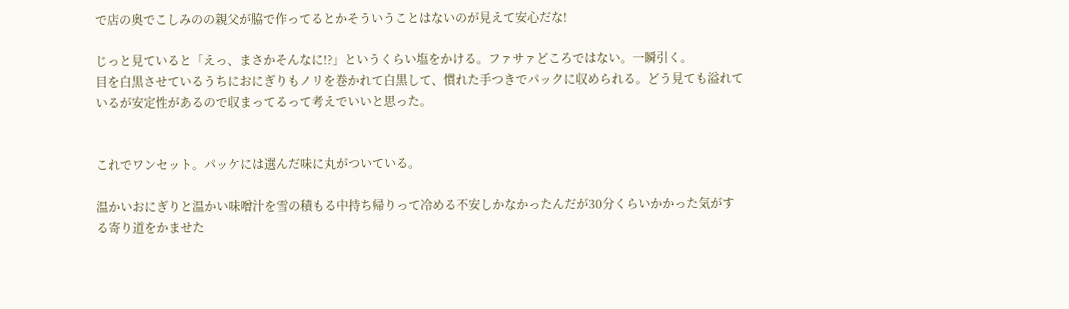で店の奥でこしみのの親父が脇で作ってるとかそういうことはないのが見えて安心だな!

じっと見ていると「えっ、まさかそんなに!?」というくらい塩をかける。ファサァどころではない。一瞬引く。
目を白黒させているうちにおにぎりもノリを巻かれて白黒して、慣れた手つきでパックに収められる。どう見ても溢れているが安定性があるので収まってるって考えでいいと思った。


これでワンセット。パッケには選んだ味に丸がついている。

温かいおにぎりと温かい味噌汁を雪の積もる中持ち帰りって冷める不安しかなかったんだが30分くらいかかった気がする寄り道をかませた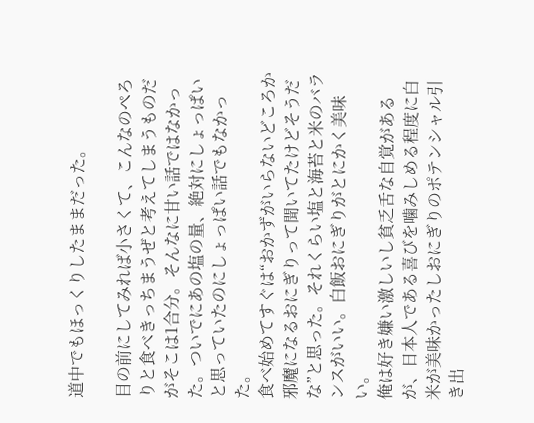道中でもほっくりしたままだった。

目の前にしてみれば小さくて、こんなのぺろりと食べきっちまうぜと考えてしまうものだがそこは1合分。そんなに甘い話ではなかった。ついでにあの塩の量、絶対にしょっぱいと思っていたのにしょっぱい話でもなかった。
食べ始めてすぐは“おかずがいらないどころか邪魔になるおにぎりって聞いてたけどそうだな”と思った。それくらい塩と海苔と米のバランスがいい。白飯おにぎりがとにかく美味い。
俺は好き嫌い激しいし貧乏舌な自覚があるが、日本人である喜びを噛みしめる程度に白米が美味かったしおにぎりのポテンシャル引き出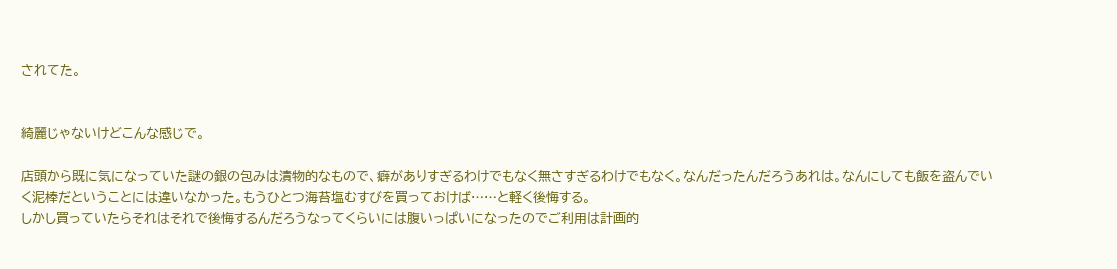されてた。


綺麗じゃないけどこんな感じで。

店頭から既に気になっていた謎の銀の包みは漬物的なもので、癖がありすぎるわけでもなく無さすぎるわけでもなく。なんだったんだろうあれは。なんにしても飯を盗んでいく泥棒だということには違いなかった。もうひとつ海苔塩むすびを買っておけば……と軽く後悔する。
しかし買っていたらそれはそれで後悔するんだろうなってくらいには腹いっぱいになったのでご利用は計画的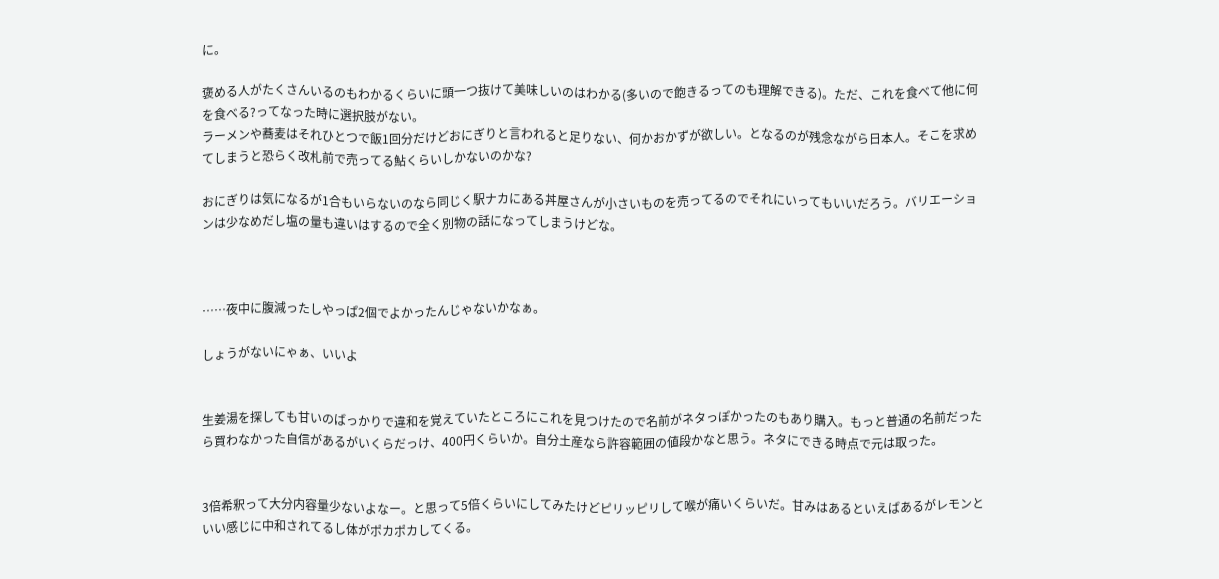に。

褒める人がたくさんいるのもわかるくらいに頭一つ抜けて美味しいのはわかる(多いので飽きるってのも理解できる)。ただ、これを食べて他に何を食べる?ってなった時に選択肢がない。
ラーメンや蕎麦はそれひとつで飯1回分だけどおにぎりと言われると足りない、何かおかずが欲しい。となるのが残念ながら日本人。そこを求めてしまうと恐らく改札前で売ってる鮎くらいしかないのかな?

おにぎりは気になるが1合もいらないのなら同じく駅ナカにある丼屋さんが小さいものを売ってるのでそれにいってもいいだろう。バリエーションは少なめだし塩の量も違いはするので全く別物の話になってしまうけどな。



……夜中に腹減ったしやっぱ2個でよかったんじゃないかなぁ。

しょうがないにゃぁ、いいよ


生姜湯を探しても甘いのばっかりで違和を覚えていたところにこれを見つけたので名前がネタっぽかったのもあり購入。もっと普通の名前だったら買わなかった自信があるがいくらだっけ、400円くらいか。自分土産なら許容範囲の値段かなと思う。ネタにできる時点で元は取った。


3倍希釈って大分内容量少ないよなー。と思って5倍くらいにしてみたけどピリッピリして喉が痛いくらいだ。甘みはあるといえばあるがレモンといい感じに中和されてるし体がポカポカしてくる。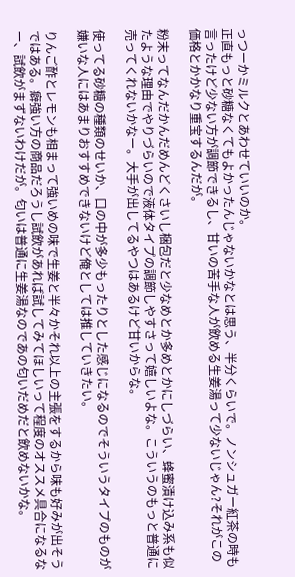っつーかミルクとあわせていいのか。
正直もっと砂糖なくてもよかったんじゃないかなとは思う、半分くらいで。ノンシュガー紅茶の時も言ったけど少ない方が調節できるし、甘いの苦手な人が飲める生姜湯って少ないじゃん?それがこの価格とかかなり重宝するんだが。

粉末ってなんだかんだめんどくさいし梱包だと少なめとか多めとかにしづらい、蜂蜜漬け込み系も似たような理由でやりづらいので液体タイプの調節しやすさって嬉しいよな。こういうのもっと普通に売ってくれないかなー。大手が出してるやつはあるけど甘いからな。

使ってる砂糖の種類のせいか、口の中が多少もったりとした感じになるのでそういうタイプのものが嫌いな人にはあまりおすすめできないけど俺としては推していきたい。

りんご酢とレモンも相まって強いめの味で生姜と半々かそれ以上の主張をするから味も好みが出そうではある。癖強い方の商品だろうし試飲があれば試してみてほしいって程度のオススメ具合になるなー、試飲がまずないわけだが。匂いは普通に生姜湯なのであの匂いだめだと飲めないかな。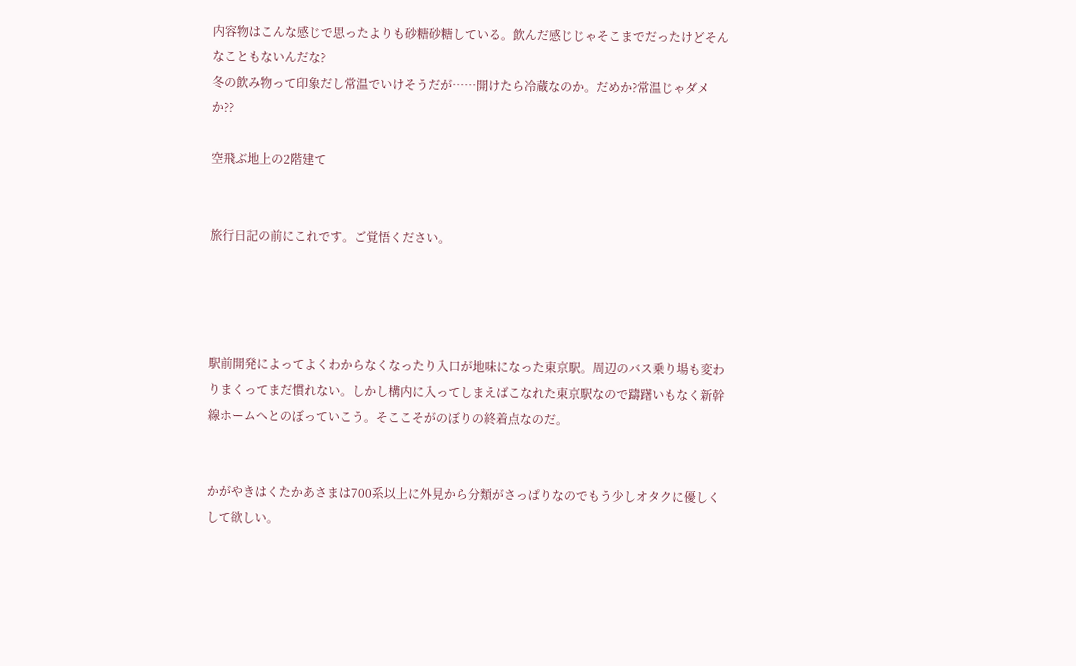内容物はこんな感じで思ったよりも砂糖砂糖している。飲んだ感じじゃそこまでだったけどそんなこともないんだな?
冬の飲み物って印象だし常温でいけそうだが……開けたら冷蔵なのか。だめか?常温じゃダメか??

空飛ぶ地上の2階建て


旅行日記の前にこれです。ご覚悟ください。




駅前開発によってよくわからなくなったり入口が地味になった東京駅。周辺のバス乗り場も変わりまくってまだ慣れない。しかし構内に入ってしまえばこなれた東京駅なので躊躇いもなく新幹線ホームへとのぼっていこう。そここそがのぼりの終着点なのだ。


かがやきはくたかあさまは700系以上に外見から分類がさっぱりなのでもう少しオタクに優しくして欲しい。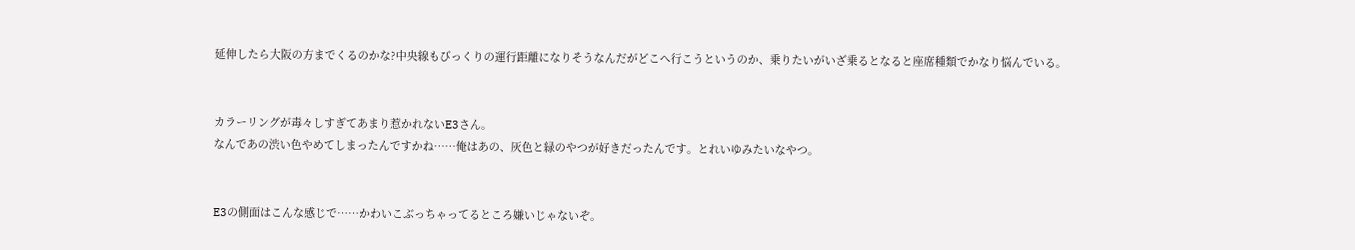延伸したら大阪の方までくるのかな?中央線もびっくりの運行距離になりそうなんだがどこへ行こうというのか、乗りたいがいざ乗るとなると座席種類でかなり悩んでいる。


カラーリングが毒々しすぎてあまり惹かれないE3さん。
なんであの渋い色やめてしまったんですかね……俺はあの、灰色と緑のやつが好きだったんです。とれいゆみたいなやつ。


E3の側面はこんな感じで……かわいこぶっちゃってるところ嫌いじゃないぞ。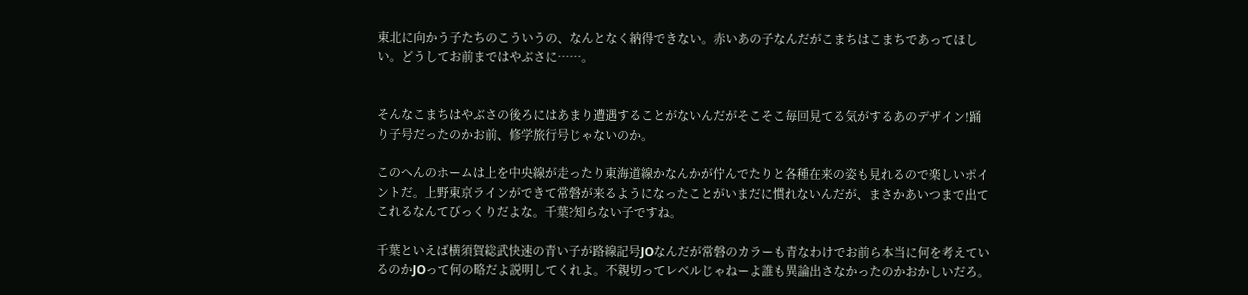東北に向かう子たちのこういうの、なんとなく納得できない。赤いあの子なんだがこまちはこまちであってほしい。どうしてお前まではやぶさに……。


そんなこまちはやぶさの後ろにはあまり遭遇することがないんだがそこそこ毎回見てる気がするあのデザイン!踊り子号だったのかお前、修学旅行号じゃないのか。

このへんのホームは上を中央線が走ったり東海道線かなんかが佇んでたりと各種在来の姿も見れるので楽しいポイントだ。上野東京ラインができて常磐が来るようになったことがいまだに慣れないんだが、まさかあいつまで出てこれるなんてびっくりだよな。千葉?知らない子ですね。

千葉といえば横須賀総武快速の青い子が路線記号JOなんだが常磐のカラーも青なわけでお前ら本当に何を考えているのかJOって何の略だよ説明してくれよ。不親切ってレベルじゃねーよ誰も異論出さなかったのかおかしいだろ。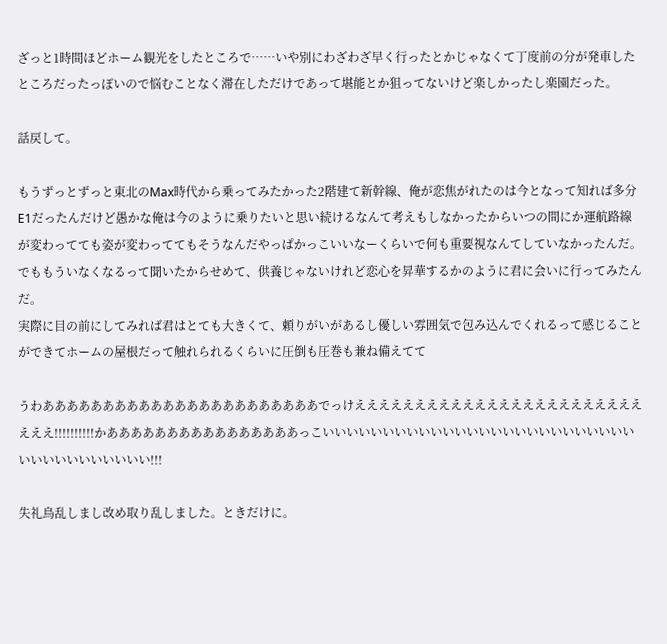ざっと1時間ほどホーム観光をしたところで……いや別にわざわざ早く行ったとかじゃなくて丁度前の分が発車したところだったっぽいので悩むことなく滞在しただけであって堪能とか狙ってないけど楽しかったし楽園だった。

話戻して。

もうずっとずっと東北のMax時代から乗ってみたかった2階建て新幹線、俺が恋焦がれたのは今となって知れば多分E1だったんだけど愚かな俺は今のように乗りたいと思い続けるなんて考えもしなかったからいつの間にか運航路線が変わってても姿が変わっててもそうなんだやっぱかっこいいなーくらいで何も重要視なんてしていなかったんだ。
でももういなくなるって聞いたからせめて、供養じゃないけれど恋心を昇華するかのように君に会いに行ってみたんだ。
実際に目の前にしてみれば君はとても大きくて、頼りがいがあるし優しい雰囲気で包み込んでくれるって感じることができてホームの屋根だって触れられるくらいに圧倒も圧巻も兼ね備えてて

うわあああああああああああああああああああああああでっけえええええええええええええええええええええええええええ!!!!!!!!!!かああああああああああああああああっこいいいいいいいいいいいいいいいいいいいいいいいいいいいいいいいいいいいいい!!!

失礼鳥乱しまし改め取り乱しました。ときだけに。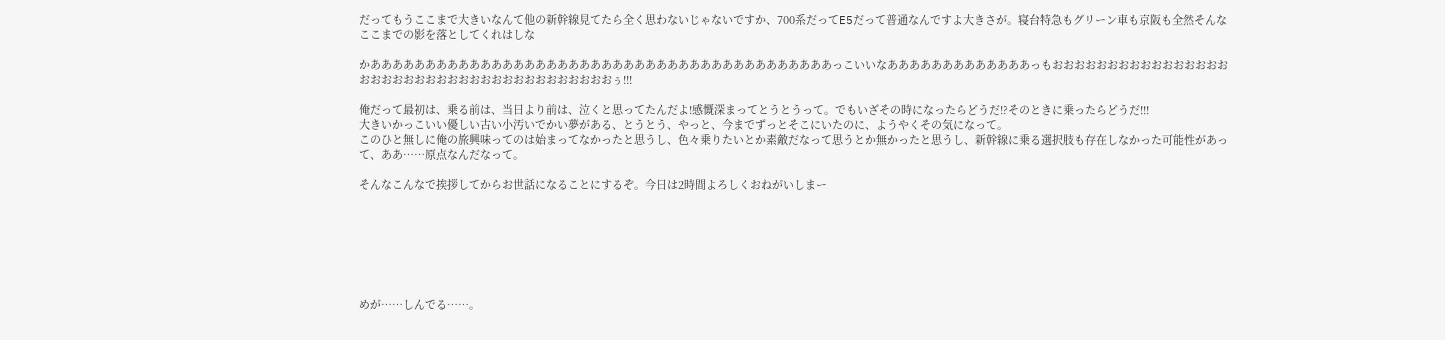だってもうここまで大きいなんて他の新幹線見てたら全く思わないじゃないですか、700系だってE5だって普通なんですよ大きさが。寝台特急もグリーン車も京阪も全然そんなここまでの影を落としてくれはしな

かああああああああああああああああああああああああああああああああああああああああああっこいいなあああああああああああああっもおおおおおおおおおおおおおおおおおおおおおおおおおおおおおおおおおおおおおおおぅ!!!

俺だって最初は、乗る前は、当日より前は、泣くと思ってたんだよ!感慨深まってとうとうって。でもいざその時になったらどうだ!?そのときに乗ったらどうだ!!!
大きいかっこいい優しい古い小汚いでかい夢がある、とうとう、やっと、今までずっとそこにいたのに、ようやくその気になって。
このひと無しに俺の旅興味ってのは始まってなかったと思うし、色々乗りたいとか素敵だなって思うとか無かったと思うし、新幹線に乗る選択肢も存在しなかった可能性があって、ああ……原点なんだなって。

そんなこんなで挨拶してからお世話になることにするぞ。今日は2時間よろしくおねがいしまー







めが……しんでる……。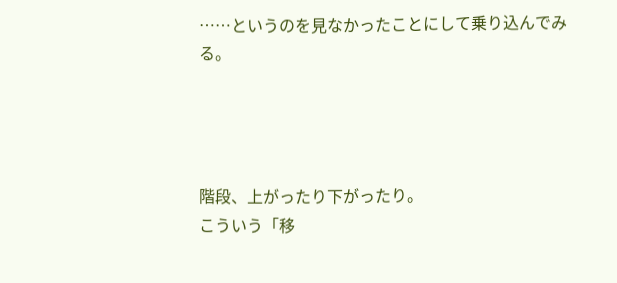……というのを見なかったことにして乗り込んでみる。




階段、上がったり下がったり。
こういう「移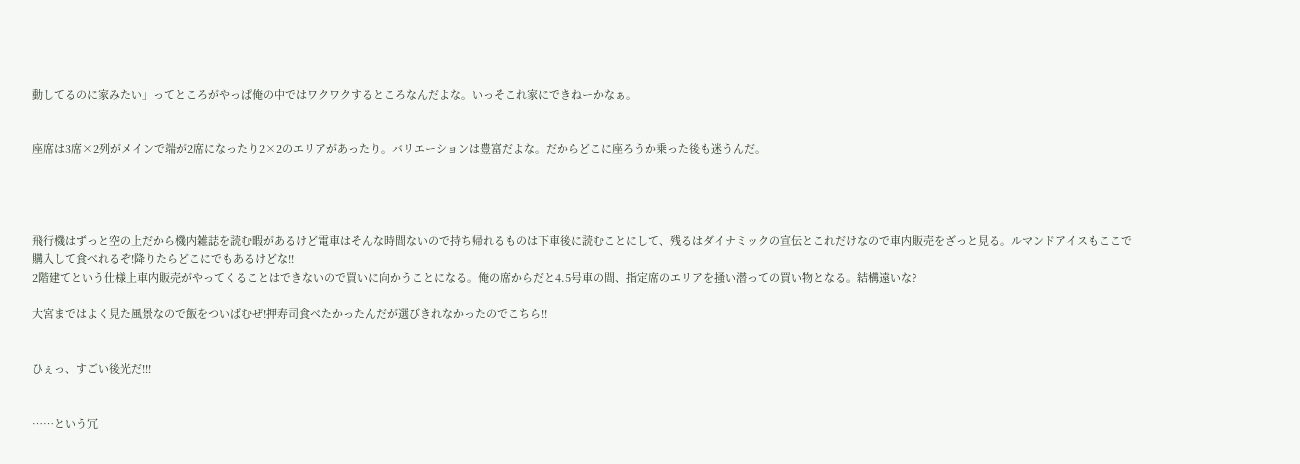動してるのに家みたい」ってところがやっぱ俺の中ではワクワクするところなんだよな。いっそこれ家にできねーかなぁ。


座席は3席×2列がメインで端が2席になったり2×2のエリアがあったり。バリエーションは豊富だよな。だからどこに座ろうか乗った後も迷うんだ。




飛行機はずっと空の上だから機内雑誌を読む暇があるけど電車はそんな時間ないので持ち帰れるものは下車後に読むことにして、残るはダイナミックの宣伝とこれだけなので車内販売をざっと見る。ルマンドアイスもここで購入して食べれるぞ!降りたらどこにでもあるけどな!!
2階建てという仕様上車内販売がやってくることはできないので買いに向かうことになる。俺の席からだと4.5号車の間、指定席のエリアを掻い潜っての買い物となる。結構遠いな?

大宮まではよく見た風景なので飯をついばむぜ!押寿司食べたかったんだが選びきれなかったのでこちら!!


ひぇっ、すごい後光だ!!!


……という冗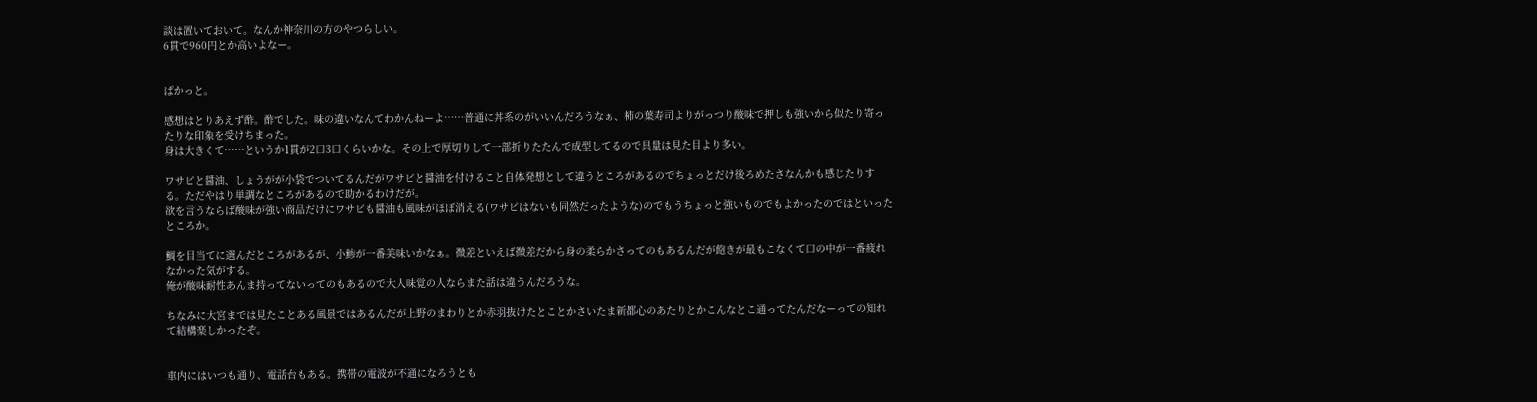談は置いておいて。なんか神奈川の方のやつらしい。
6貫で960円とか高いよなー。


ぱかっと。

感想はとりあえず酢。酢でした。味の違いなんてわかんねーよ……普通に丼系のがいいんだろうなぁ、柿の葉寿司よりがっつり酸味で押しも強いから似たり寄ったりな印象を受けちまった。
身は大きくて……というか1貫が2口3口くらいかな。その上で厚切りして一部折りたたんで成型してるので具量は見た目より多い。

ワサビと醤油、しょうがが小袋でついてるんだがワサビと醤油を付けること自体発想として違うところがあるのでちょっとだけ後ろめたさなんかも感じたりする。ただやはり単調なところがあるので助かるわけだが。
欲を言うならば酸味が強い商品だけにワサビも醤油も風味がほぼ消える(ワサビはないも同然だったような)のでもうちょっと強いものでもよかったのではといったところか。

鯛を目当てに選んだところがあるが、小鯵が一番美味いかなぁ。微差といえば微差だから身の柔らかさってのもあるんだが飽きが最もこなくて口の中が一番疲れなかった気がする。
俺が酸味耐性あんま持ってないってのもあるので大人味覚の人ならまた話は違うんだろうな。

ちなみに大宮までは見たことある風景ではあるんだが上野のまわりとか赤羽抜けたとことかさいたま新都心のあたりとかこんなとこ通ってたんだなーっての知れて結構楽しかったぞ。


車内にはいつも通り、電話台もある。携帯の電波が不通になろうとも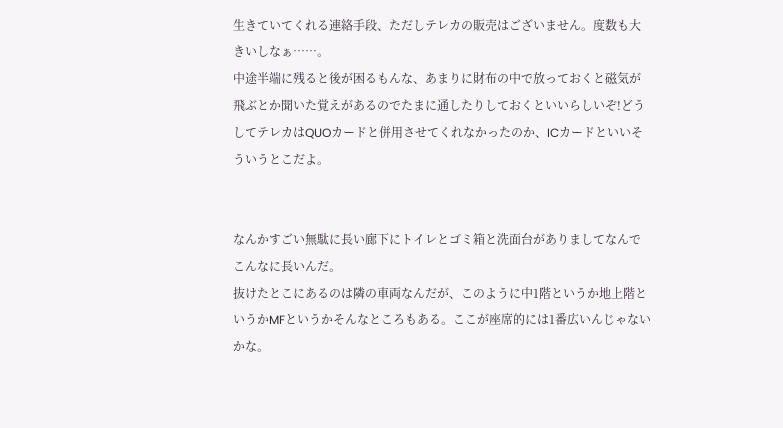生きていてくれる連絡手段、ただしテレカの販売はございません。度数も大きいしなぁ……。
中途半端に残ると後が困るもんな、あまりに財布の中で放っておくと磁気が飛ぶとか聞いた覚えがあるのでたまに通したりしておくといいらしいぞ!どうしてテレカはQUOカードと併用させてくれなかったのか、ICカードといいそういうとこだよ。


なんかすごい無駄に長い廊下にトイレとゴミ箱と洗面台がありましてなんでこんなに長いんだ。
抜けたとこにあるのは隣の車両なんだが、このように中1階というか地上階というかMFというかそんなところもある。ここが座席的には1番広いんじゃないかな。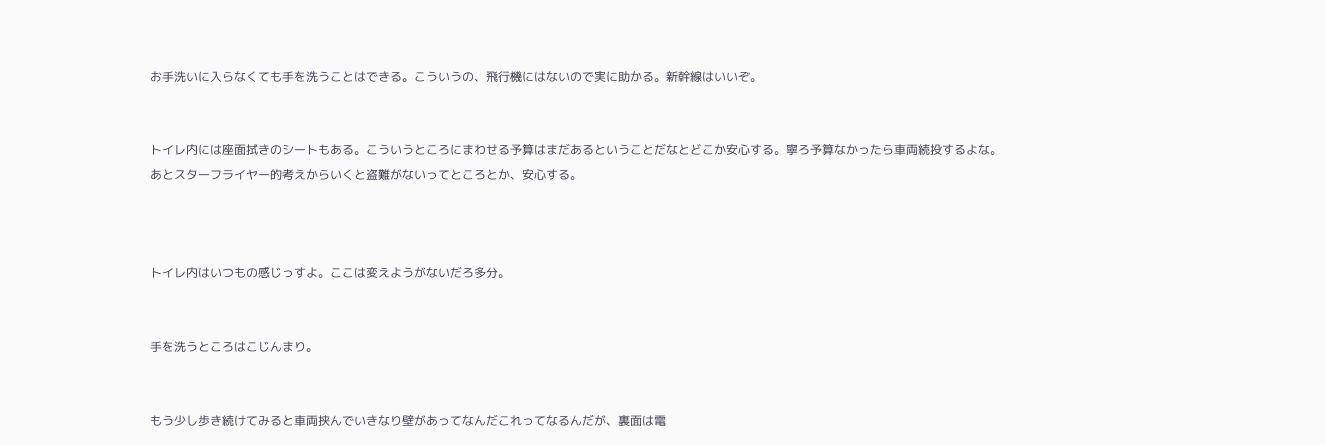お手洗いに入らなくても手を洗うことはできる。こういうの、飛行機にはないので実に助かる。新幹線はいいぞ。


トイレ内には座面拭きのシートもある。こういうところにまわせる予算はまだあるということだなとどこか安心する。寧ろ予算なかったら車両続投するよな。
あとスターフライヤー的考えからいくと盗難がないってところとか、安心する。



トイレ内はいつもの感じっすよ。ここは変えようがないだろ多分。


手を洗うところはこじんまり。


もう少し歩き続けてみると車両挟んでいきなり壁があってなんだこれってなるんだが、裏面は電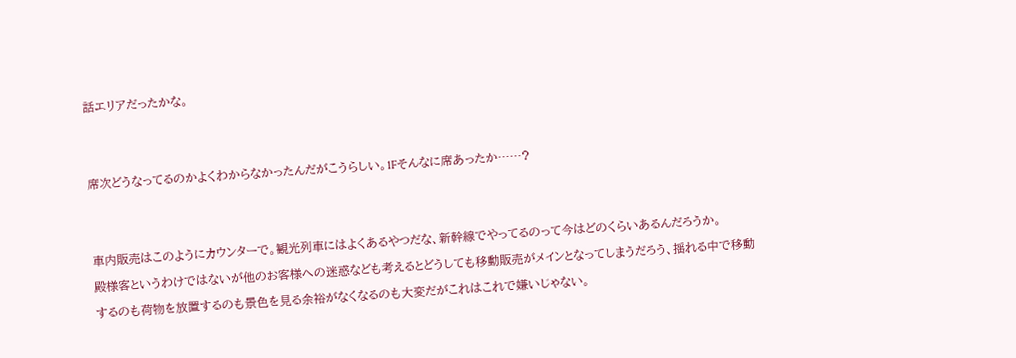話エリアだったかな。


席次どうなってるのかよくわからなかったんだがこうらしい。1Fそんなに席あったか……?


車内販売はこのようにカウンターで。観光列車にはよくあるやつだな、新幹線でやってるのって今はどのくらいあるんだろうか。
殿様客というわけではないが他のお客様への迷惑なども考えるとどうしても移動販売がメインとなってしまうだろう、揺れる中で移動するのも荷物を放置するのも景色を見る余裕がなくなるのも大変だがこれはこれで嫌いじゃない。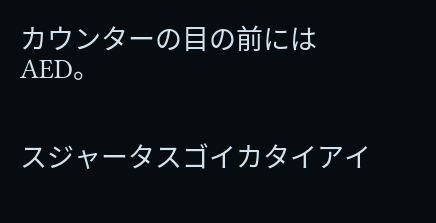カウンターの目の前にはAED。


スジャータスゴイカタイアイ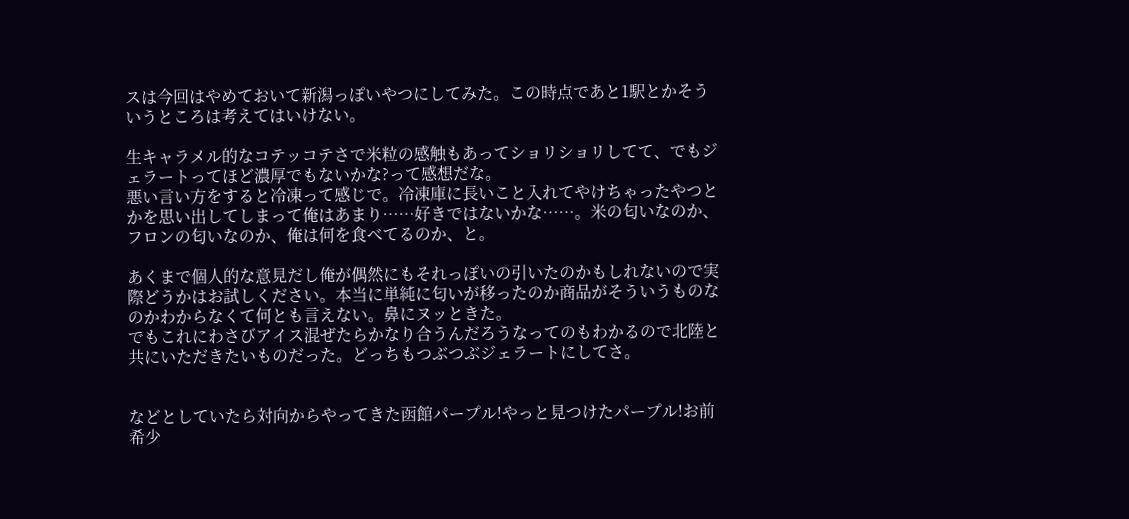スは今回はやめておいて新潟っぽいやつにしてみた。この時点であと1駅とかそういうところは考えてはいけない。

生キャラメル的なコテッコテさで米粒の感触もあってショリショリしてて、でもジェラートってほど濃厚でもないかな?って感想だな。
悪い言い方をすると冷凍って感じで。冷凍庫に長いこと入れてやけちゃったやつとかを思い出してしまって俺はあまり……好きではないかな……。米の匂いなのか、フロンの匂いなのか、俺は何を食べてるのか、と。

あくまで個人的な意見だし俺が偶然にもそれっぽいの引いたのかもしれないので実際どうかはお試しください。本当に単純に匂いが移ったのか商品がそういうものなのかわからなくて何とも言えない。鼻にヌッときた。
でもこれにわさびアイス混ぜたらかなり合うんだろうなってのもわかるので北陸と共にいただきたいものだった。どっちもつぶつぶジェラートにしてさ。


などとしていたら対向からやってきた函館パープル!やっと見つけたパープル!お前希少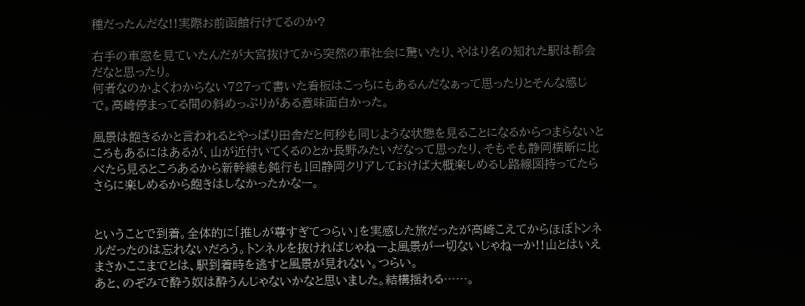種だったんだな!!実際お前函館行けてるのか?

右手の車窓を見ていたんだが大宮抜けてから突然の車社会に驚いたり、やはり名の知れた駅は都会だなと思ったり。
何者なのかよくわからない727って書いた看板はこっちにもあるんだなぁって思ったりとそんな感じで。高崎停まってる間の斜めっぷりがある意味面白かった。

風景は飽きるかと言われるとやっぱり田舎だと何秒も同じような状態を見ることになるからつまらないところもあるにはあるが、山が近付いてくるのとか長野みたいだなって思ったり、そもそも静岡横断に比べたら見るところあるから新幹線も鈍行も1回静岡クリアしておけば大概楽しめるし路線図持ってたらさらに楽しめるから飽きはしなかったかなー。


ということで到着。全体的に「推しが尊すぎてつらい」を実感した旅だったが高崎こえてからほぼトンネルだったのは忘れないだろう。トンネルを抜ければじゃねーよ風景が一切ないじゃねーか!!山とはいえまさかここまでとは、駅到着時を逃すと風景が見れない。つらい。
あと、のぞみで酔う奴は酔うんじゃないかなと思いました。結構揺れる……。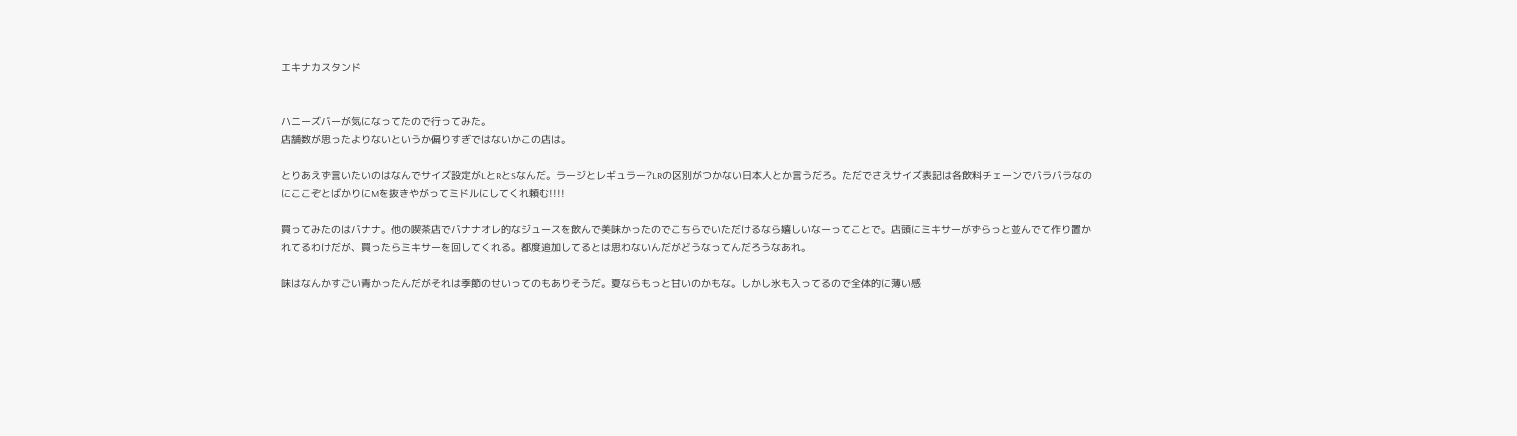エキナカスタンド


ハニーズバーが気になってたので行ってみた。
店舗数が思ったよりないというか偏りすぎではないかこの店は。

とりあえず言いたいのはなんでサイズ設定がLとRとSなんだ。ラージとレギュラー?LRの区別がつかない日本人とか言うだろ。ただでさえサイズ表記は各飲料チェーンでバラバラなのにここぞとばかりにMを抜きやがってミドルにしてくれ頼む!!!!

買ってみたのはバナナ。他の喫茶店でバナナオレ的なジュースを飲んで美味かったのでこちらでいただけるなら嬉しいなーってことで。店頭にミキサーがずらっと並んでて作り置かれてるわけだが、買ったらミキサーを回してくれる。都度追加してるとは思わないんだがどうなってんだろうなあれ。

味はなんかすごい青かったんだがそれは季節のせいってのもありそうだ。夏ならもっと甘いのかもな。しかし氷も入ってるので全体的に薄い感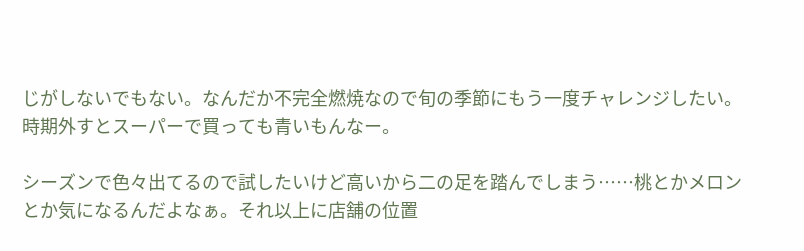じがしないでもない。なんだか不完全燃焼なので旬の季節にもう一度チャレンジしたい。時期外すとスーパーで買っても青いもんなー。

シーズンで色々出てるので試したいけど高いから二の足を踏んでしまう……桃とかメロンとか気になるんだよなぁ。それ以上に店舗の位置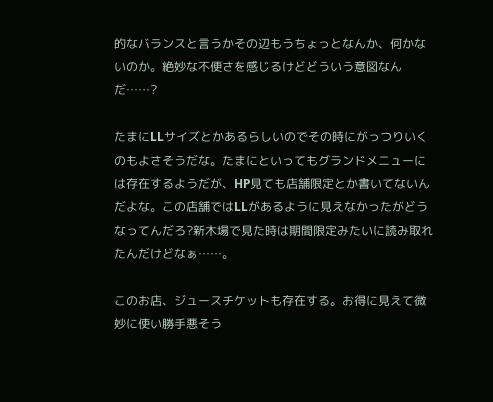的なバランスと言うかその辺もうちょっとなんか、何かないのか。絶妙な不便さを感じるけどどういう意図なんだ……?

たまにLLサイズとかあるらしいのでその時にがっつりいくのもよさそうだな。たまにといってもグランドメニューには存在するようだが、HP見ても店舗限定とか書いてないんだよな。この店舗ではLLがあるように見えなかったがどうなってんだろ?新木場で見た時は期間限定みたいに読み取れたんだけどなぁ……。

このお店、ジュースチケットも存在する。お得に見えて微妙に使い勝手悪そう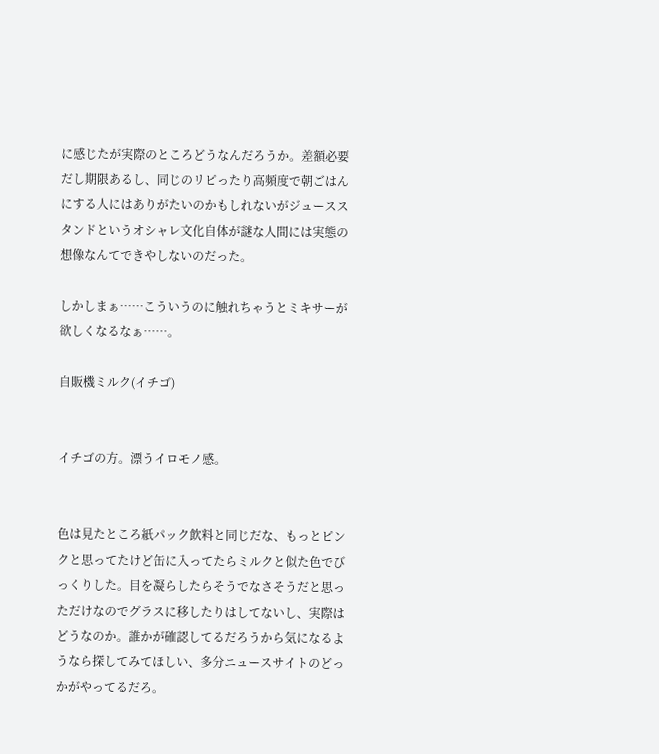に感じたが実際のところどうなんだろうか。差額必要だし期限あるし、同じのリピったり高頻度で朝ごはんにする人にはありがたいのかもしれないがジューススタンドというオシャレ文化自体が謎な人間には実態の想像なんてできやしないのだった。

しかしまぁ……こういうのに触れちゃうとミキサーが欲しくなるなぁ……。

自販機ミルク(イチゴ)


イチゴの方。漂うイロモノ感。


色は見たところ紙パック飲料と同じだな、もっとピンクと思ってたけど缶に入ってたらミルクと似た色でびっくりした。目を凝らしたらそうでなさそうだと思っただけなのでグラスに移したりはしてないし、実際はどうなのか。誰かが確認してるだろうから気になるようなら探してみてほしい、多分ニュースサイトのどっかがやってるだろ。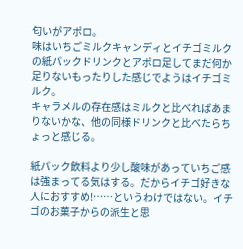匂いがアポロ。
味はいちごミルクキャンディとイチゴミルクの紙パックドリンクとアポロ足してまだ何か足りないもったりした感じでようはイチゴミルク。
キャラメルの存在感はミルクと比べればあまりないかな、他の同様ドリンクと比べたらちょっと感じる。

紙パック飲料より少し酸味があっていちご感は強まってる気はする。だからイチゴ好きな人におすすめ!……というわけではない。イチゴのお菓子からの派生と思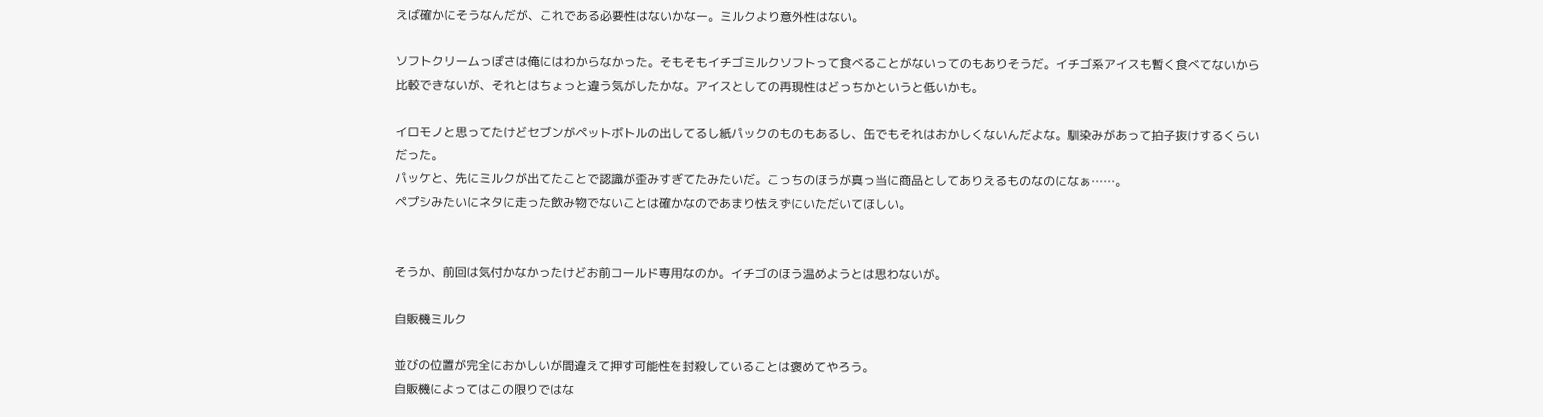えば確かにそうなんだが、これである必要性はないかなー。ミルクより意外性はない。

ソフトクリームっぽさは俺にはわからなかった。そもそもイチゴミルクソフトって食べることがないってのもありそうだ。イチゴ系アイスも暫く食べてないから比較できないが、それとはちょっと違う気がしたかな。アイスとしての再現性はどっちかというと低いかも。

イロモノと思ってたけどセブンがペットボトルの出してるし紙パックのものもあるし、缶でもそれはおかしくないんだよな。馴染みがあって拍子抜けするくらいだった。
パッケと、先にミルクが出てたことで認識が歪みすぎてたみたいだ。こっちのほうが真っ当に商品としてありえるものなのになぁ……。
ペプシみたいにネタに走った飲み物でないことは確かなのであまり怯えずにいただいてほしい。


そうか、前回は気付かなかったけどお前コールド専用なのか。イチゴのほう温めようとは思わないが。

自販機ミルク

並びの位置が完全におかしいが間違えて押す可能性を封殺していることは褒めてやろう。
自販機によってはこの限りではな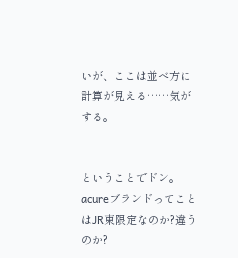いが、ここは並べ方に計算が見える……気がする。


ということでドン。
acureブランドってことはJR東限定なのか?違うのか?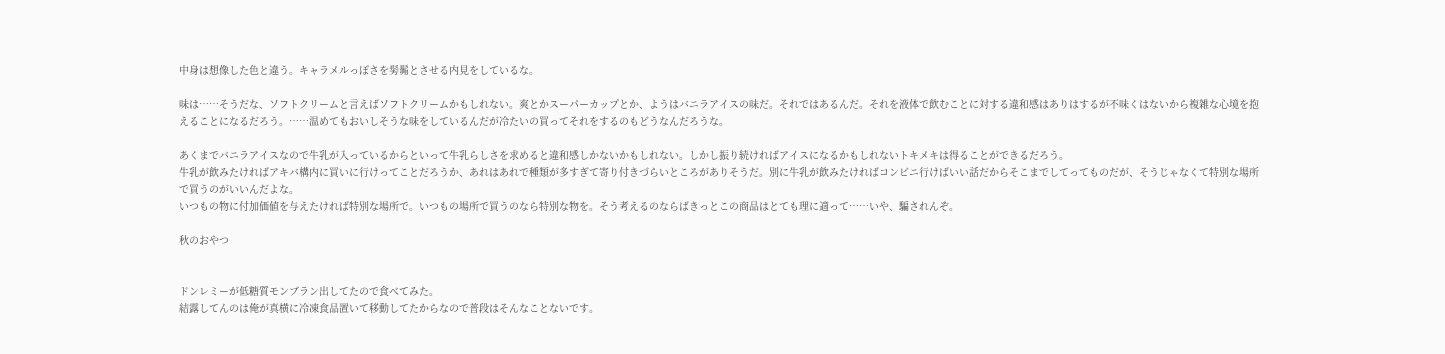中身は想像した色と違う。キャラメルっぽさを髣髴とさせる内見をしているな。

味は……そうだな、ソフトクリームと言えばソフトクリームかもしれない。爽とかスーパーカップとか、ようはバニラアイスの味だ。それではあるんだ。それを液体で飲むことに対する違和感はありはするが不味くはないから複雑な心境を抱えることになるだろう。……温めてもおいしそうな味をしているんだが冷たいの買ってそれをするのもどうなんだろうな。

あくまでバニラアイスなので牛乳が入っているからといって牛乳らしさを求めると違和感しかないかもしれない。しかし振り続ければアイスになるかもしれないトキメキは得ることができるだろう。
牛乳が飲みたければアキバ構内に買いに行けってことだろうか、あれはあれで種類が多すぎて寄り付きづらいところがありそうだ。別に牛乳が飲みたければコンビニ行けばいい話だからそこまでしてってものだが、そうじゃなくて特別な場所で買うのがいいんだよな。
いつもの物に付加価値を与えたければ特別な場所で。いつもの場所で買うのなら特別な物を。そう考えるのならばきっとこの商品はとても理に適って……いや、騙されんぞ。

秋のおやつ


ドンレミーが低糖質モンブラン出してたので食べてみた。
結露してんのは俺が真横に冷凍食品置いて移動してたからなので普段はそんなことないです。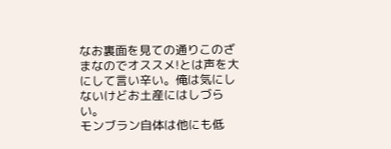なお裏面を見ての通りこのざまなのでオススメ!とは声を大にして言い辛い。俺は気にしないけどお土産にはしづらい。
モンブラン自体は他にも低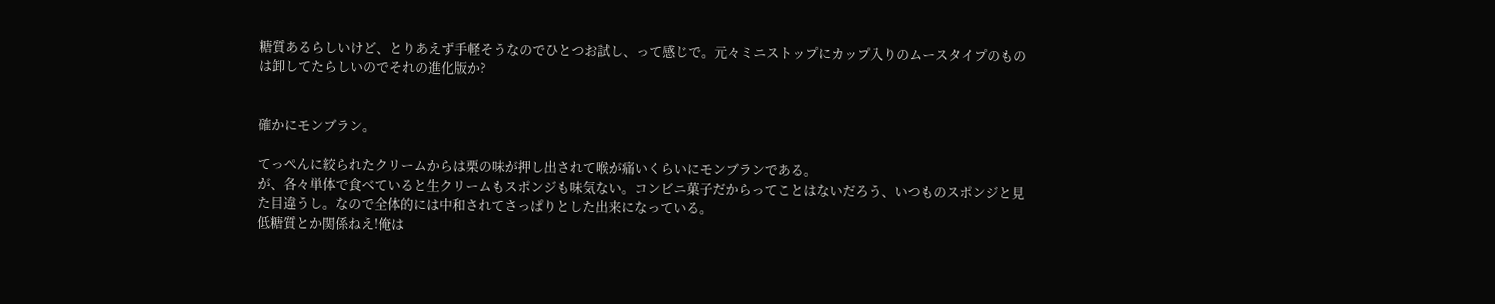糖質あるらしいけど、とりあえず手軽そうなのでひとつお試し、って感じで。元々ミニストップにカップ入りのムースタイプのものは卸してたらしいのでそれの進化版か?


確かにモンブラン。

てっぺんに絞られたクリームからは栗の味が押し出されて喉が痛いくらいにモンブランである。
が、各々単体で食べていると生クリームもスポンジも味気ない。コンビニ菓子だからってことはないだろう、いつものスポンジと見た目違うし。なので全体的には中和されてさっぱりとした出来になっている。
低糖質とか関係ねえ!俺は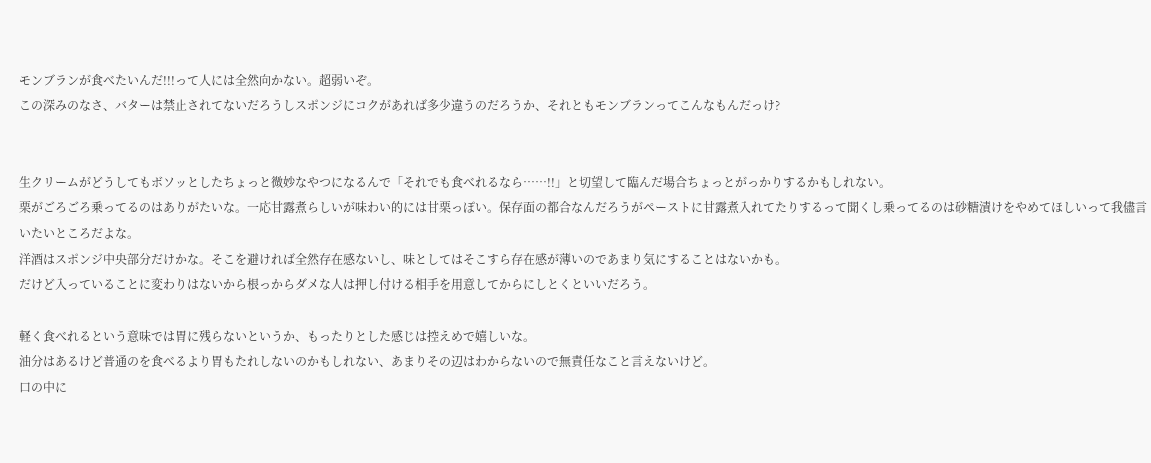モンブランが食べたいんだ!!!って人には全然向かない。超弱いぞ。
この深みのなさ、バターは禁止されてないだろうしスポンジにコクがあれば多少違うのだろうか、それともモンブランってこんなもんだっけ?


生クリームがどうしてもボソッとしたちょっと微妙なやつになるんで「それでも食べれるなら……!!」と切望して臨んだ場合ちょっとがっかりするかもしれない。
栗がごろごろ乗ってるのはありがたいな。一応甘露煮らしいが味わい的には甘栗っぽい。保存面の都合なんだろうがペーストに甘露煮入れてたりするって聞くし乗ってるのは砂糖漬けをやめてほしいって我儘言いたいところだよな。
洋酒はスポンジ中央部分だけかな。そこを避ければ全然存在感ないし、味としてはそこすら存在感が薄いのであまり気にすることはないかも。
だけど入っていることに変わりはないから根っからダメな人は押し付ける相手を用意してからにしとくといいだろう。

軽く食べれるという意味では胃に残らないというか、もったりとした感じは控えめで嬉しいな。
油分はあるけど普通のを食べるより胃もたれしないのかもしれない、あまりその辺はわからないので無責任なこと言えないけど。
口の中に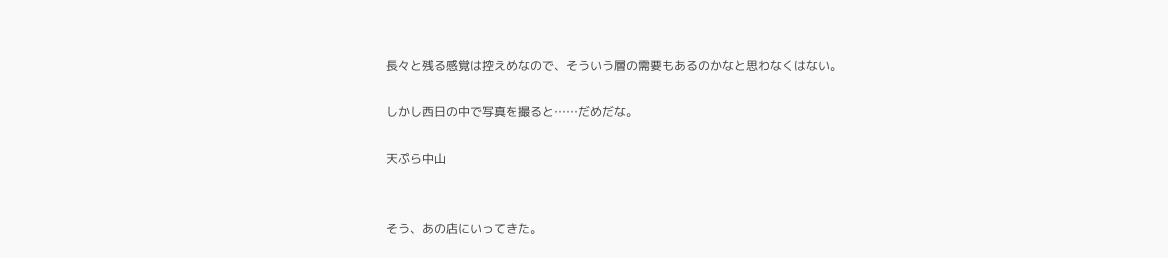長々と残る感覚は控えめなので、そういう層の需要もあるのかなと思わなくはない。

しかし西日の中で写真を撮ると……だめだな。

天ぷら中山


そう、あの店にいってきた。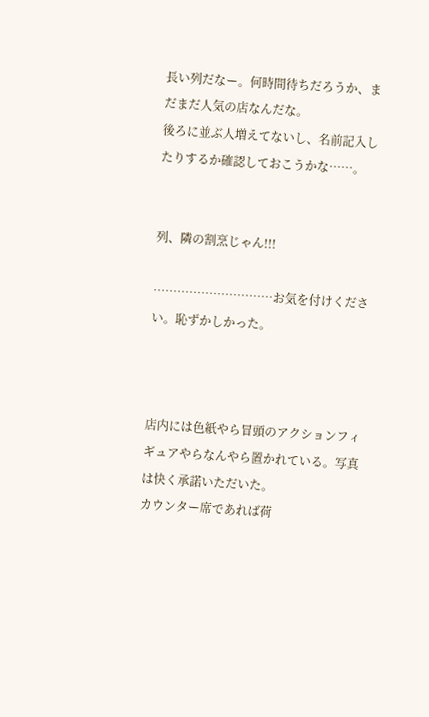長い列だなー。何時間待ちだろうか、まだまだ人気の店なんだな。
後ろに並ぶ人増えてないし、名前記入したりするか確認しておこうかな……。


列、隣の割烹じゃん!!!

…………………………お気を付けください。恥ずかしかった。



店内には色紙やら冒頭のアクションフィギュアやらなんやら置かれている。写真は快く承諾いただいた。
カウンター席であれば荷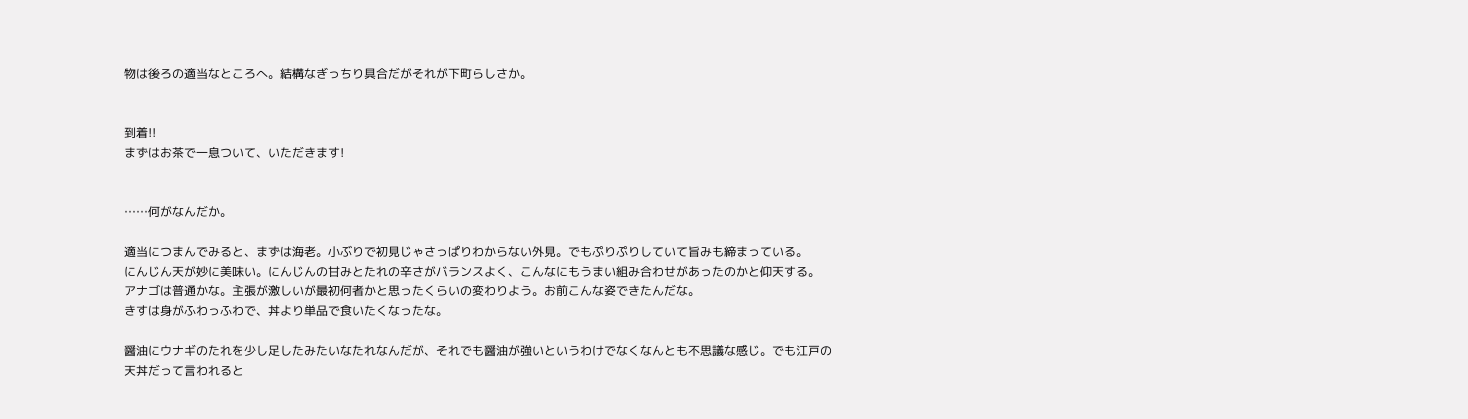物は後ろの適当なところへ。結構なぎっちり具合だがそれが下町らしさか。


到着!!
まずはお茶で一息ついて、いただきます!


……何がなんだか。

適当につまんでみると、まずは海老。小ぶりで初見じゃさっぱりわからない外見。でもぷりぷりしていて旨みも締まっている。
にんじん天が妙に美味い。にんじんの甘みとたれの辛さがバランスよく、こんなにもうまい組み合わせがあったのかと仰天する。
アナゴは普通かな。主張が激しいが最初何者かと思ったくらいの変わりよう。お前こんな姿できたんだな。
きすは身がふわっふわで、丼より単品で食いたくなったな。

醤油にウナギのたれを少し足したみたいなたれなんだが、それでも醤油が強いというわけでなくなんとも不思議な感じ。でも江戸の天丼だって言われると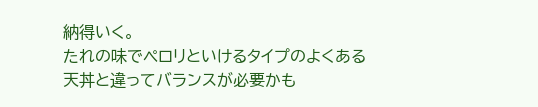納得いく。
たれの味でペロリといけるタイプのよくある天丼と違ってバランスが必要かも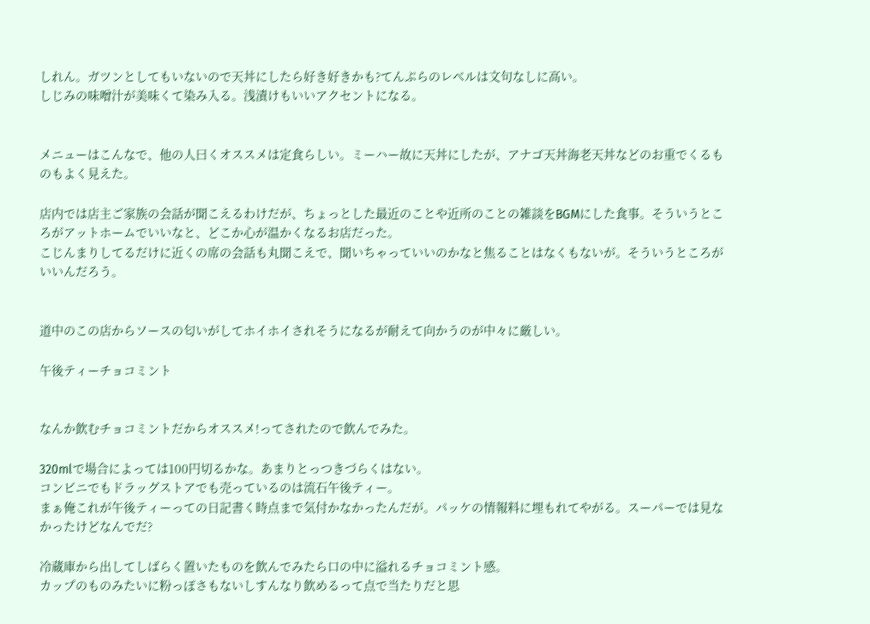しれん。ガツンとしてもいないので天丼にしたら好き好きかも?てんぷらのレベルは文句なしに高い。
しじみの味噌汁が美味くて染み入る。浅漬けもいいアクセントになる。


メニューはこんなで、他の人曰くオススメは定食らしい。ミーハー故に天丼にしたが、アナゴ天丼海老天丼などのお重でくるものもよく見えた。

店内では店主ご家族の会話が聞こえるわけだが、ちょっとした最近のことや近所のことの雑談をBGMにした食事。そういうところがアットホームでいいなと、どこか心が温かくなるお店だった。
こじんまりしてるだけに近くの席の会話も丸聞こえで、聞いちゃっていいのかなと焦ることはなくもないが。そういうところがいいんだろう。


道中のこの店からソースの匂いがしてホイホイされそうになるが耐えて向かうのが中々に厳しい。

午後ティーチョコミント


なんか飲むチョコミントだからオススメ!ってされたので飲んでみた。

320mlで場合によっては100円切るかな。あまりとっつきづらくはない。
コンビニでもドラッグストアでも売っているのは流石午後ティー。
まぁ俺これが午後ティーっての日記書く時点まで気付かなかったんだが。パッケの情報料に埋もれてやがる。スーパーでは見なかったけどなんでだ?

冷蔵庫から出してしばらく置いたものを飲んでみたら口の中に溢れるチョコミント感。
カップのものみたいに粉っぽさもないしすんなり飲めるって点で当たりだと思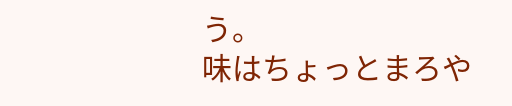う。
味はちょっとまろや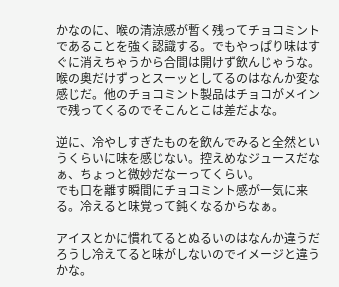かなのに、喉の清涼感が暫く残ってチョコミントであることを強く認識する。でもやっぱり味はすぐに消えちゃうから合間は開けず飲んじゃうな。
喉の奥だけずっとスーッとしてるのはなんか変な感じだ。他のチョコミント製品はチョコがメインで残ってくるのでそこんとこは差だよな。

逆に、冷やしすぎたものを飲んでみると全然というくらいに味を感じない。控えめなジュースだなぁ、ちょっと微妙だなーってくらい。
でも口を離す瞬間にチョコミント感が一気に来る。冷えると味覚って鈍くなるからなぁ。

アイスとかに慣れてるとぬるいのはなんか違うだろうし冷えてると味がしないのでイメージと違うかな。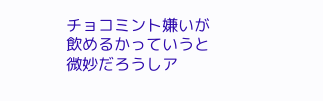チョコミント嫌いが飲めるかっていうと微妙だろうしア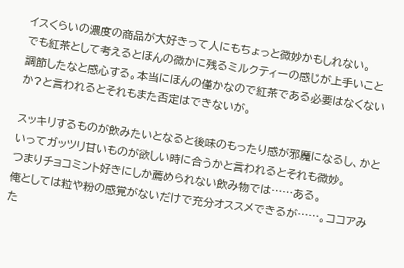イスくらいの濃度の商品が大好きって人にもちょっと微妙かもしれない。
でも紅茶として考えるとほんの微かに残るミルクティーの感じが上手いこと調節したなと感心する。本当にほんの僅かなので紅茶である必要はなくないか?と言われるとそれもまた否定はできないが。

スッキリするものが飲みたいとなると後味のもったり感が邪魔になるし、かといってガッツリ甘いものが欲しい時に合うかと言われるとそれも微妙。
つまりチョコミント好きにしか薦められない飲み物では……ある。
俺としては粒や粉の感覚がないだけで充分オススメできるが……。ココアみた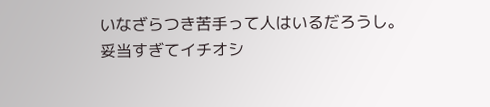いなざらつき苦手って人はいるだろうし。
妥当すぎてイチオシ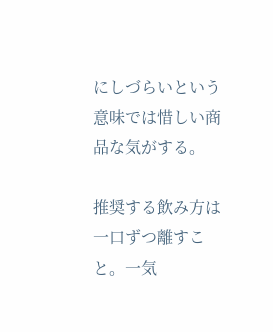にしづらいという意味では惜しい商品な気がする。

推奨する飲み方は一口ずつ離すこと。一気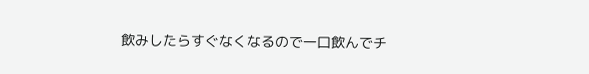飲みしたらすぐなくなるので一口飲んでチ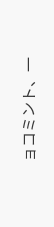ョコミント、一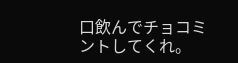口飲んでチョコミントしてくれ。